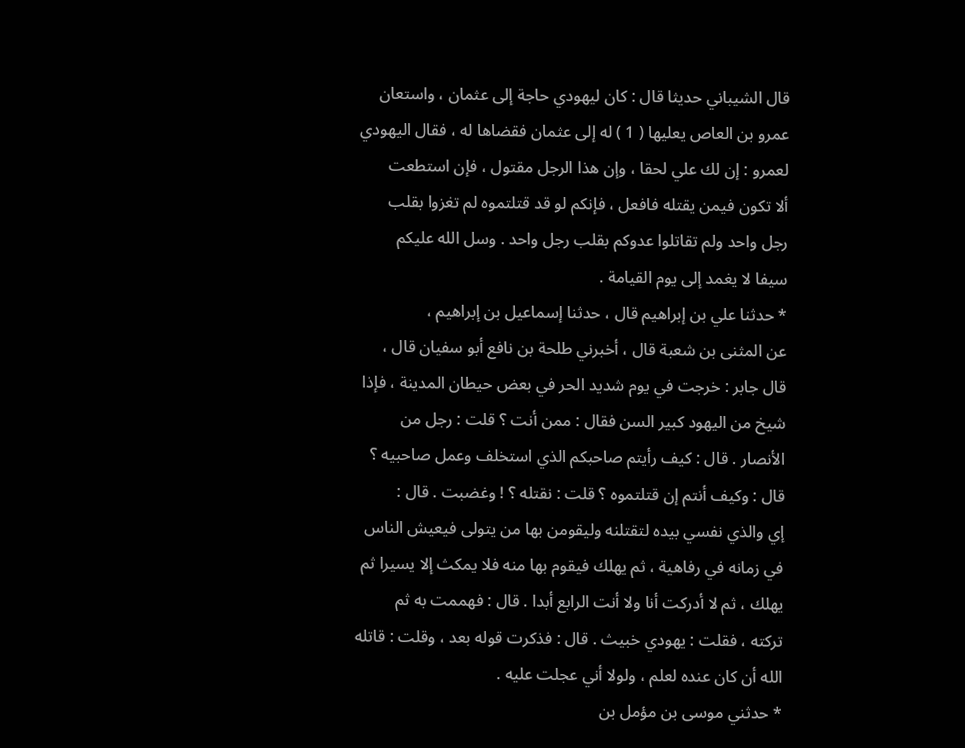قال الشيباني حديثا قال : كان ليهودي حاجة إلى عثمان ، واستعان
عمرو بن العاص يعليها ( 1 ) له إلى عثمان فقضاها له ، فقال اليهودي
لعمرو : إن لك علي لحقا ، وإن هذا الرجل مقتول ، فإن استطعت
ألا تكون فيمن يقتله فافعل ، فإنكم لو قد قتلتموه لم تغزوا بقلب
رجل واحد ولم تقاتلوا عدوكم بقلب رجل واحد . وسل الله عليكم
سيفا لا يغمد إلى يوم القيامة .
* حدثنا علي بن إبراهيم قال ، حدثنا إسماعيل بن إبراهيم ،
عن المثنى بن شعبة قال ، أخبرني طلحة بن نافع أبو سفيان قال ،
قال جابر : خرجت في يوم شديد الحر في بعض حيطان المدينة ، فإذا
شيخ من اليهود كبير السن فقال : ممن أنت ؟ قلت : رجل من
الأنصار . قال : كيف رأيتم صاحبكم الذي استخلف وعمل صاحبيه ؟
قال : وكيف أنتم إن قتلتموه ؟ قلت : نقتله ؟ ! وغضبت . قال :
إي والذي نفسي بيده لتقتلنه وليقومن بها من يتولى فيعيش الناس
في زمانه في رفاهية ، ثم يهلك فيقوم بها منه فلا يمكث إلا يسيرا ثم
يهلك ، ثم لا أدركت أنا ولا أنت الرابع أبدا . قال : فهممت به ثم
تركته ، فقلت : يهودي خبيث . قال : فذكرت قوله بعد ، وقلت : قاتله
الله أن كان عنده لعلم ، ولولا أني عجلت عليه .
* حدثني موسى بن مؤمل بن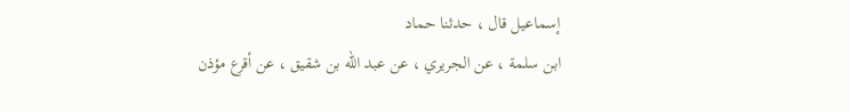إسماعيل قال ، حدثنا حماد
ابن سلمة ، عن الجريري ، عن عبد الله بن شقيق ، عن أقرع مؤذن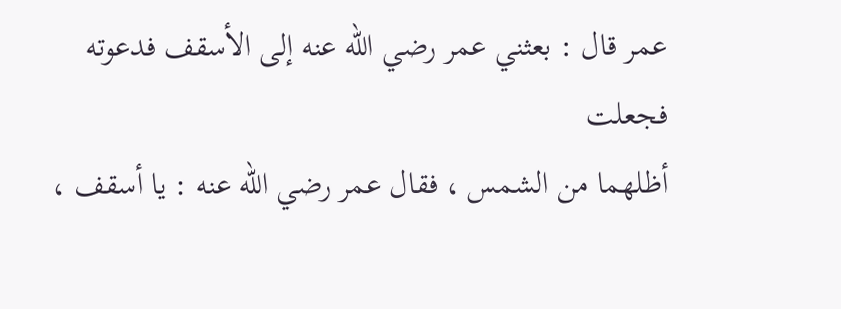عمر قال : بعثني عمر رضي الله عنه إلى الأسقف فدعوته فجعلت
أظلهما من الشمس ، فقال عمر رضي الله عنه : يا أسقف ،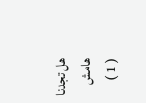هل تجدنا
هامش
( 1 )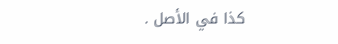كذا في الأصل .